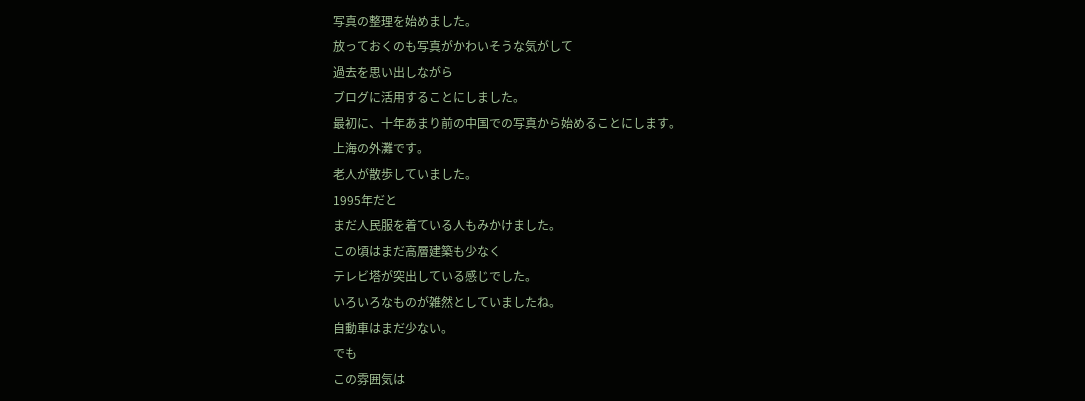写真の整理を始めました。
放っておくのも写真がかわいそうな気がして
過去を思い出しながら
ブログに活用することにしました。
最初に、十年あまり前の中国での写真から始めることにします。
上海の外灘です。
老人が散歩していました。
1995年だと
まだ人民服を着ている人もみかけました。
この頃はまだ高層建築も少なく
テレビ塔が突出している感じでした。
いろいろなものが雑然としていましたね。
自動車はまだ少ない。
でも
この雰囲気は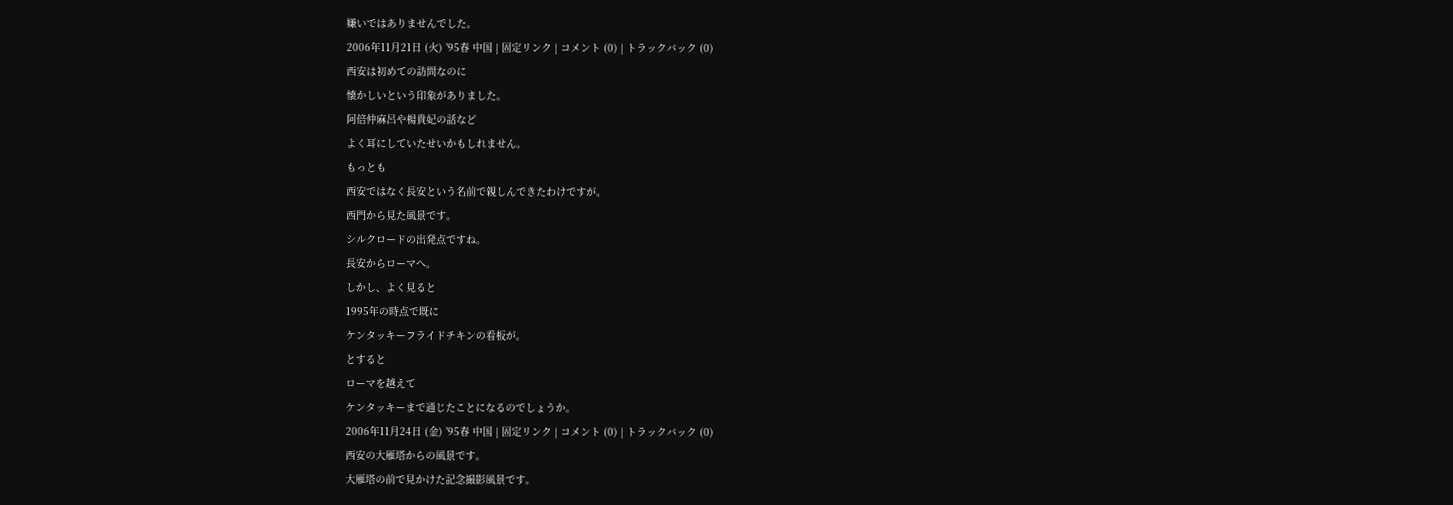嫌いではありませんでした。
2006年11月21日 (火) ’95春 中国 | 固定リンク | コメント (0) | トラックバック (0)
西安は初めての訪問なのに
懐かしいという印象がありました。
阿倍仲麻呂や楊貴妃の話など
よく耳にしていたせいかもしれません。
もっとも
西安ではなく長安という名前で親しんできたわけですが。
西門から見た風景です。
シルクロードの出発点ですね。
長安からローマへ。
しかし、よく見ると
1995年の時点で既に
ケンタッキーフライドチキンの看板が。
とすると
ローマを越えて
ケンタッキーまで通じたことになるのでしょうか。
2006年11月24日 (金) ’95春 中国 | 固定リンク | コメント (0) | トラックバック (0)
西安の大雁塔からの風景です。
大雁塔の前で見かけた記念撮影風景です。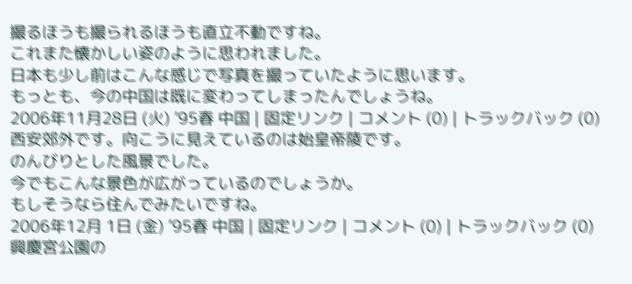撮るほうも撮られるほうも直立不動ですね。
これまた懐かしい姿のように思われました。
日本も少し前はこんな感じで写真を撮っていたように思います。
もっとも、今の中国は既に変わってしまったんでしょうね。
2006年11月28日 (火) ’95春 中国 | 固定リンク | コメント (0) | トラックバック (0)
西安郊外です。向こうに見えているのは始皇帝陵です。
のんびりとした風景でした。
今でもこんな景色が広がっているのでしょうか。
もしそうなら住んでみたいですね。
2006年12月 1日 (金) ’95春 中国 | 固定リンク | コメント (0) | トラックバック (0)
興慶宮公園の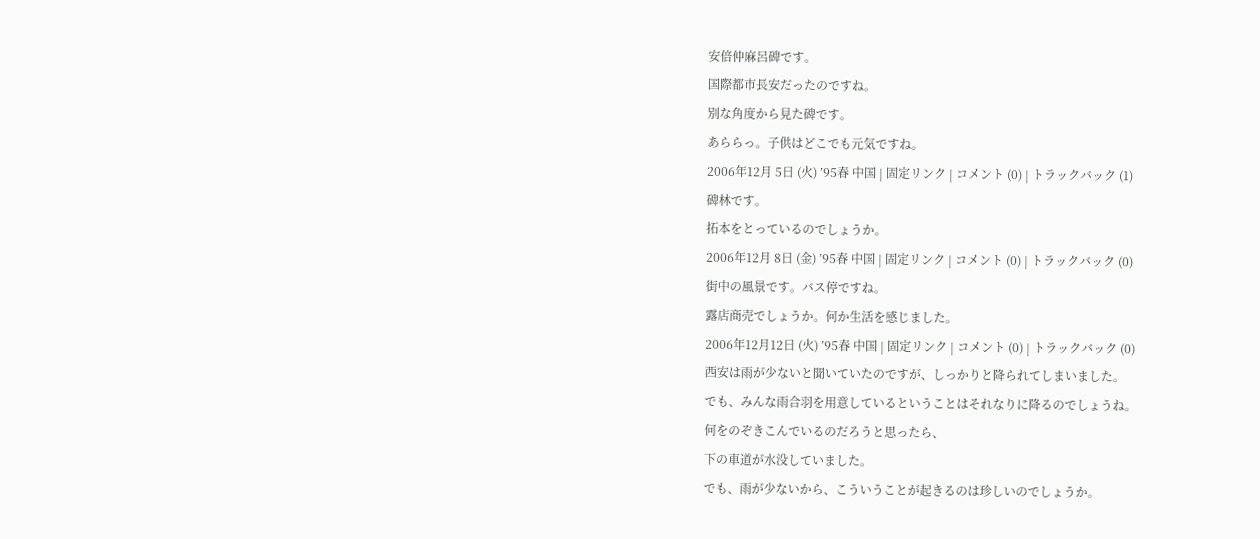安倍仲麻呂碑です。
国際都市長安だったのですね。
別な角度から見た碑です。
あららっ。子供はどこでも元気ですね。
2006年12月 5日 (火) ’95春 中国 | 固定リンク | コメント (0) | トラックバック (1)
碑林です。
拓本をとっているのでしょうか。
2006年12月 8日 (金) ’95春 中国 | 固定リンク | コメント (0) | トラックバック (0)
街中の風景です。バス停ですね。
露店商売でしょうか。何か生活を感じました。
2006年12月12日 (火) ’95春 中国 | 固定リンク | コメント (0) | トラックバック (0)
西安は雨が少ないと聞いていたのですが、しっかりと降られてしまいました。
でも、みんな雨合羽を用意しているということはそれなりに降るのでしょうね。
何をのぞきこんでいるのだろうと思ったら、
下の車道が水没していました。
でも、雨が少ないから、こういうことが起きるのは珍しいのでしょうか。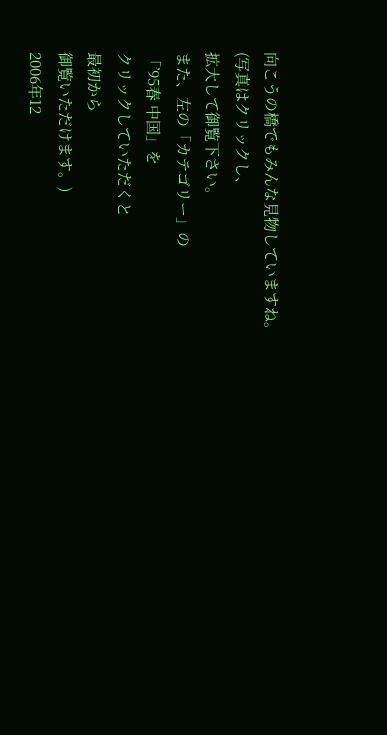向こうの橋でもみんな見物していますね。
(写真はクリックし、
拡大して御覧下さい。
また、左の「カテゴリー」の
「’95春 中国」を
クリックしていただくと
最初から
御覧いただけます。)
2006年12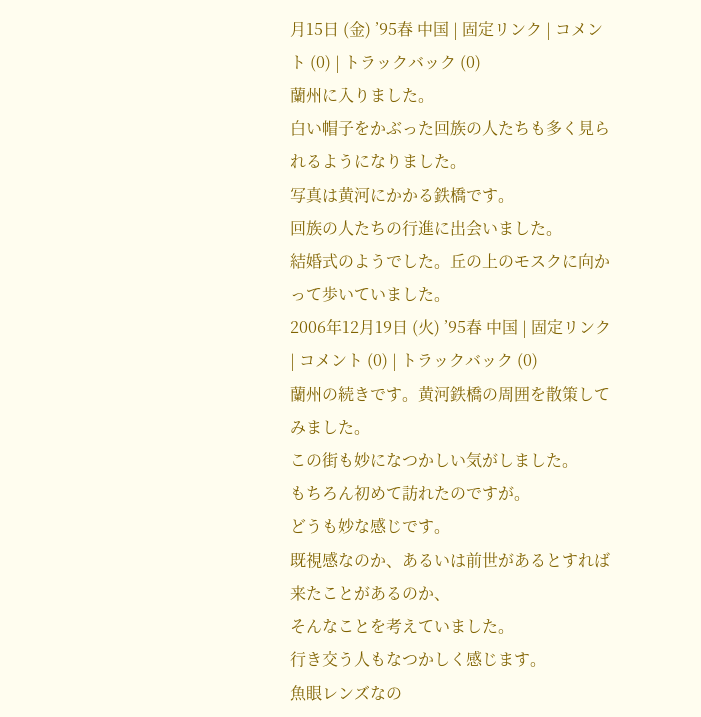月15日 (金) ’95春 中国 | 固定リンク | コメント (0) | トラックバック (0)
蘭州に入りました。
白い帽子をかぶった回族の人たちも多く見られるようになりました。
写真は黄河にかかる鉄橋です。
回族の人たちの行進に出会いました。
結婚式のようでした。丘の上のモスクに向かって歩いていました。
2006年12月19日 (火) ’95春 中国 | 固定リンク | コメント (0) | トラックバック (0)
蘭州の続きです。黄河鉄橋の周囲を散策してみました。
この街も妙になつかしい気がしました。
もちろん初めて訪れたのですが。
どうも妙な感じです。
既視感なのか、あるいは前世があるとすれば来たことがあるのか、
そんなことを考えていました。
行き交う人もなつかしく感じます。
魚眼レンズなの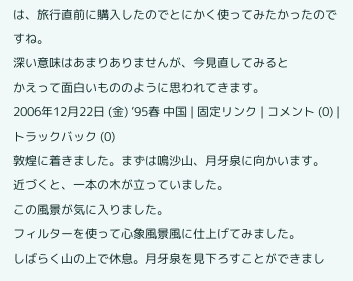は、旅行直前に購入したのでとにかく使ってみたかったのですね。
深い意味はあまりありませんが、今見直してみると
かえって面白いもののように思われてきます。
2006年12月22日 (金) ’95春 中国 | 固定リンク | コメント (0) | トラックバック (0)
敦煌に着きました。まずは鳴沙山、月牙泉に向かいます。
近づくと、一本の木が立っていました。
この風景が気に入りました。
フィルターを使って心象風景風に仕上げてみました。
しばらく山の上で休息。月牙泉を見下ろすことができまし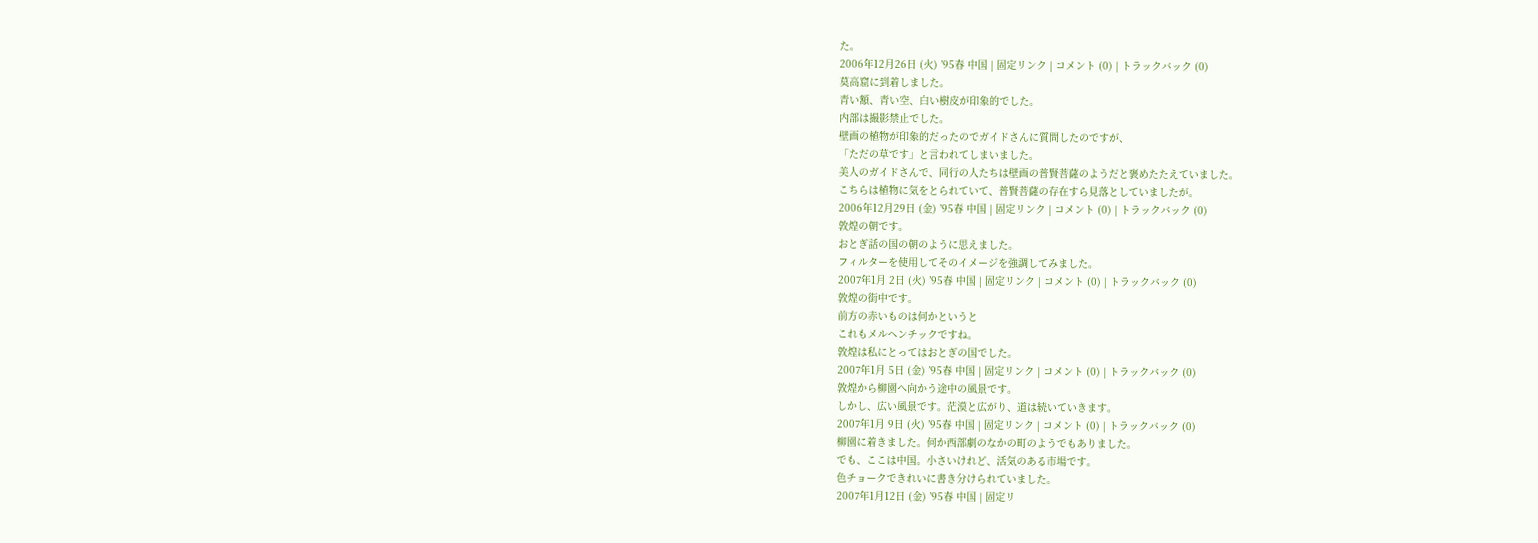た。
2006年12月26日 (火) ’95春 中国 | 固定リンク | コメント (0) | トラックバック (0)
莫高窟に到着しました。
青い額、青い空、白い樹皮が印象的でした。
内部は撮影禁止でした。
壁画の植物が印象的だったのでガイドさんに質問したのですが、
「ただの草です」と言われてしまいました。
美人のガイドさんで、同行の人たちは壁画の普賢菩薩のようだと褒めたたえていました。
こちらは植物に気をとられていて、普賢菩薩の存在すら見落としていましたが。
2006年12月29日 (金) ’95春 中国 | 固定リンク | コメント (0) | トラックバック (0)
敦煌の朝です。
おとぎ話の国の朝のように思えました。
フィルターを使用してそのイメージを強調してみました。
2007年1月 2日 (火) ’95春 中国 | 固定リンク | コメント (0) | トラックバック (0)
敦煌の街中です。
前方の赤いものは何かというと
これもメルヘンチックですね。
敦煌は私にとってはおとぎの国でした。
2007年1月 5日 (金) ’95春 中国 | 固定リンク | コメント (0) | トラックバック (0)
敦煌から柳園へ向かう途中の風景です。
しかし、広い風景です。茫漠と広がり、道は続いていきます。
2007年1月 9日 (火) ’95春 中国 | 固定リンク | コメント (0) | トラックバック (0)
柳園に着きました。何か西部劇のなかの町のようでもありました。
でも、ここは中国。小さいけれど、活気のある市場です。
色チョークできれいに書き分けられていました。
2007年1月12日 (金) ’95春 中国 | 固定リ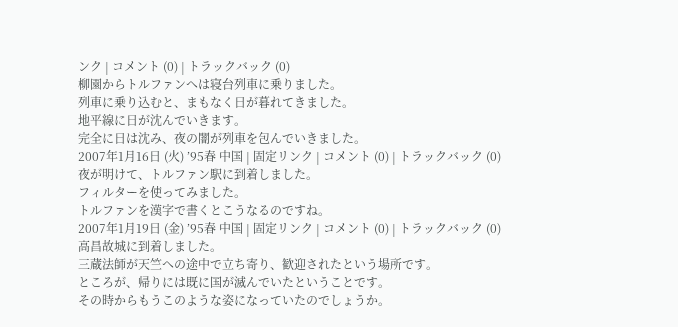ンク | コメント (0) | トラックバック (0)
柳園からトルファンへは寝台列車に乗りました。
列車に乗り込むと、まもなく日が暮れてきました。
地平線に日が沈んでいきます。
完全に日は沈み、夜の闇が列車を包んでいきました。
2007年1月16日 (火) ’95春 中国 | 固定リンク | コメント (0) | トラックバック (0)
夜が明けて、トルファン駅に到着しました。
フィルターを使ってみました。
トルファンを漢字で書くとこうなるのですね。
2007年1月19日 (金) ’95春 中国 | 固定リンク | コメント (0) | トラックバック (0)
高昌故城に到着しました。
三蔵法師が天竺への途中で立ち寄り、歓迎されたという場所です。
ところが、帰りには既に国が滅んでいたということです。
その時からもうこのような姿になっていたのでしょうか。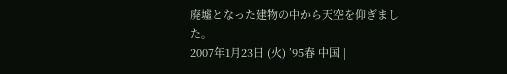廃墟となった建物の中から天空を仰ぎました。
2007年1月23日 (火) ’95春 中国 |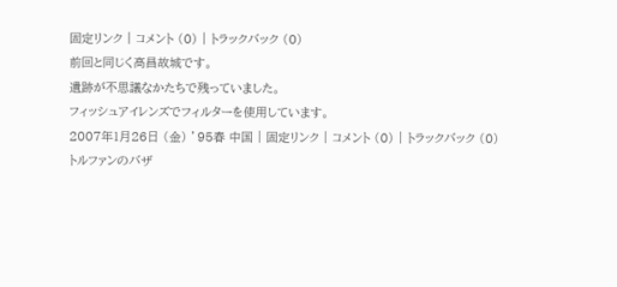固定リンク | コメント (0) | トラックバック (0)
前回と同じく高昌故城です。
遺跡が不思議なかたちで残っていました。
フィッシュアイレンズでフィルターを使用しています。
2007年1月26日 (金) ’95春 中国 | 固定リンク | コメント (0) | トラックバック (0)
トルファンのバザ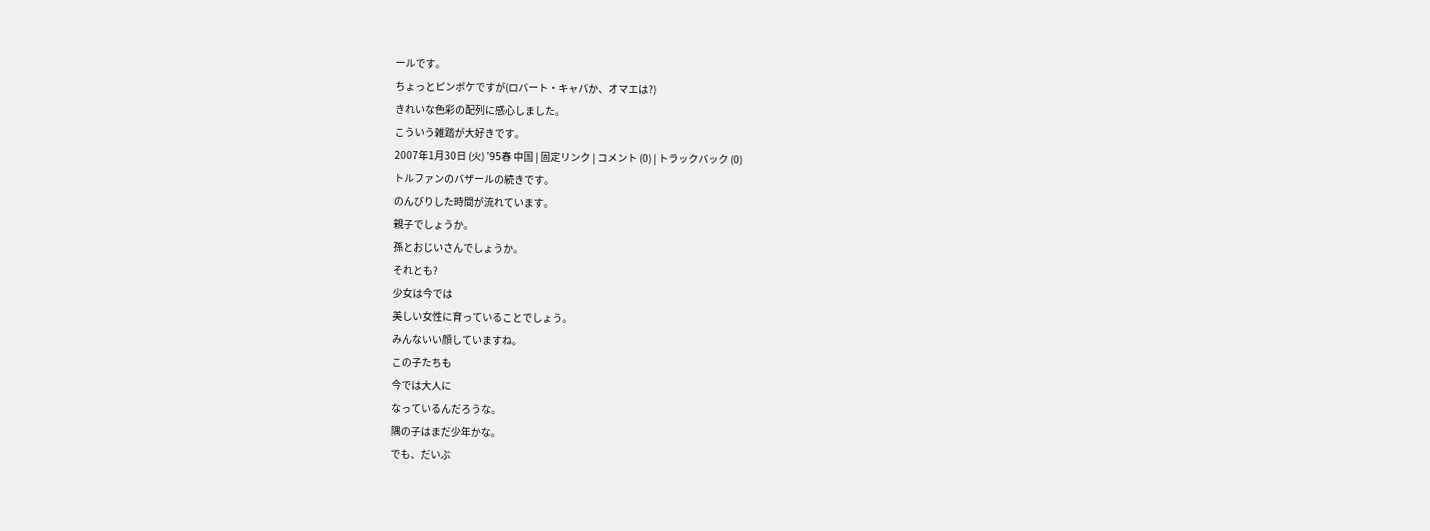ールです。
ちょっとピンボケですが(ロバート・キャパか、オマエは?)
きれいな色彩の配列に感心しました。
こういう雑踏が大好きです。
2007年1月30日 (火) ’95春 中国 | 固定リンク | コメント (0) | トラックバック (0)
トルファンのバザールの続きです。
のんびりした時間が流れています。
親子でしょうか。
孫とおじいさんでしょうか。
それとも?
少女は今では
美しい女性に育っていることでしょう。
みんないい顔していますね。
この子たちも
今では大人に
なっているんだろうな。
隅の子はまだ少年かな。
でも、だいぶ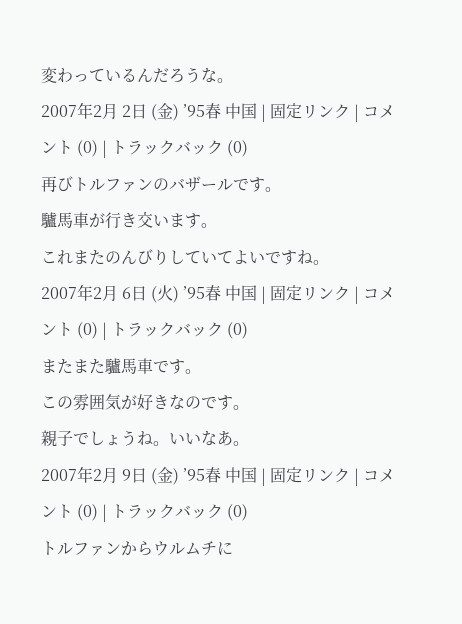変わっているんだろうな。
2007年2月 2日 (金) ’95春 中国 | 固定リンク | コメント (0) | トラックバック (0)
再びトルファンのバザールです。
驢馬車が行き交います。
これまたのんびりしていてよいですね。
2007年2月 6日 (火) ’95春 中国 | 固定リンク | コメント (0) | トラックバック (0)
またまた驢馬車です。
この雰囲気が好きなのです。
親子でしょうね。いいなあ。
2007年2月 9日 (金) ’95春 中国 | 固定リンク | コメント (0) | トラックバック (0)
トルファンからウルムチに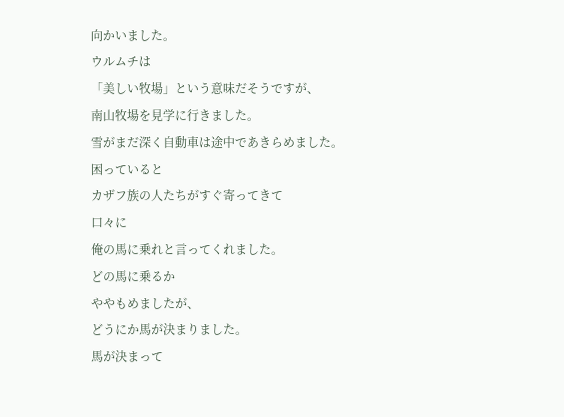向かいました。
ウルムチは
「美しい牧場」という意味だそうですが、
南山牧場を見学に行きました。
雪がまだ深く自動車は途中であきらめました。
困っていると
カザフ族の人たちがすぐ寄ってきて
口々に
俺の馬に乗れと言ってくれました。
どの馬に乗るか
ややもめましたが、
どうにか馬が決まりました。
馬が決まって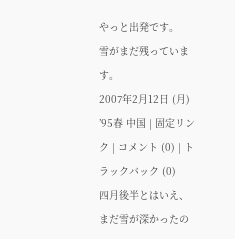やっと出発です。
雪がまだ残っています。
2007年2月12日 (月) ’95春 中国 | 固定リンク | コメント (0) | トラックバック (0)
四月後半とはいえ、まだ雪が深かったの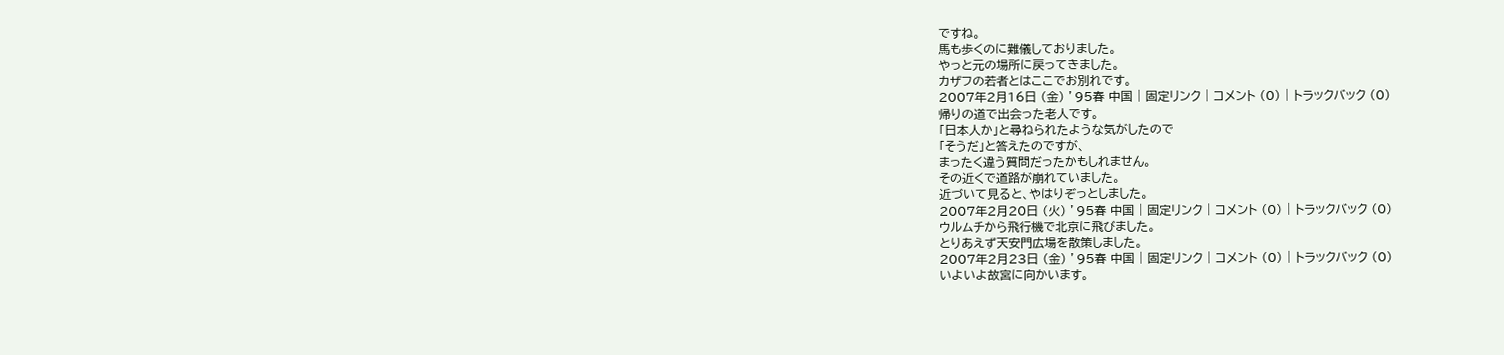ですね。
馬も歩くのに難儀しておりました。
やっと元の場所に戻ってきました。
カザフの若者とはここでお別れです。
2007年2月16日 (金) ’95春 中国 | 固定リンク | コメント (0) | トラックバック (0)
帰りの道で出会った老人です。
「日本人か」と尋ねられたような気がしたので
「そうだ」と答えたのですが、
まったく違う質問だったかもしれません。
その近くで道路が崩れていました。
近づいて見ると、やはりぞっとしました。
2007年2月20日 (火) ’95春 中国 | 固定リンク | コメント (0) | トラックバック (0)
ウルムチから飛行機で北京に飛びました。
とりあえず天安門広場を散策しました。
2007年2月23日 (金) ’95春 中国 | 固定リンク | コメント (0) | トラックバック (0)
いよいよ故宮に向かいます。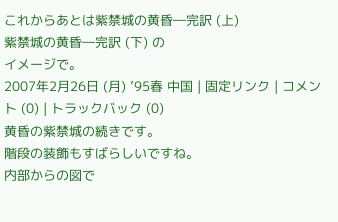これからあとは紫禁城の黄昏―完訳 (上)
紫禁城の黄昏―完訳 (下) の
イメージで。
2007年2月26日 (月) ’95春 中国 | 固定リンク | コメント (0) | トラックバック (0)
黄昏の紫禁城の続きです。
階段の装飾もすばらしいですね。
内部からの図で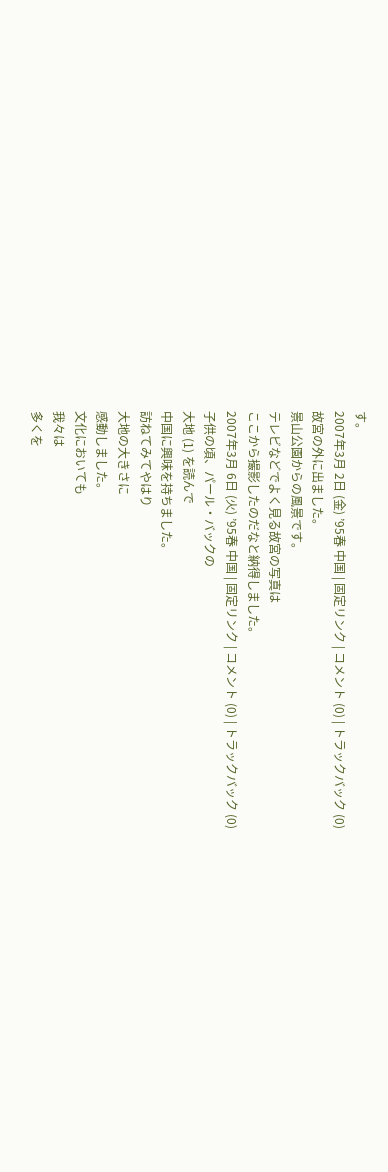す。
2007年3月 2日 (金) ’95春 中国 | 固定リンク | コメント (0) | トラックバック (0)
故宮の外に出ました。
景山公園からの風景です。
テレビなどでよく見る故宮の写真は
ここから撮影したのだなと納得しました。
2007年3月 6日 (火) ’95春 中国 | 固定リンク | コメント (0) | トラックバック (0)
子供の頃、パール・バックの
大地 (1) を読んで
中国に興味を持ちました。
訪ねてみてやはり
大地の大きさに
感動しました。
文化においても
我々は
多くを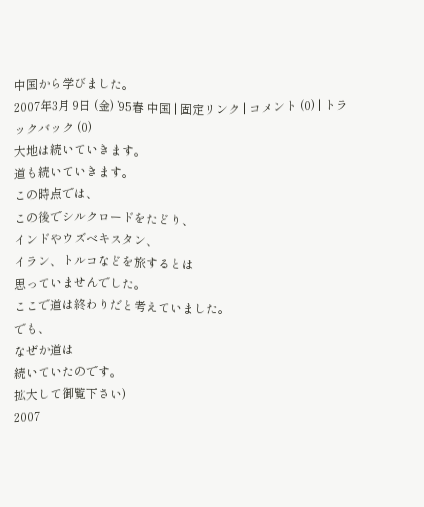中国から学びました。
2007年3月 9日 (金) ’95春 中国 | 固定リンク | コメント (0) | トラックバック (0)
大地は続いていきます。
道も続いていきます。
この時点では、
この後でシルクロードをたどり、
インドやウズベキスタン、
イラン、トルコなどを旅するとは
思っていませんでした。
ここで道は終わりだと考えていました。
でも、
なぜか道は
続いていたのです。
拡大して御覧下さい)
2007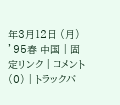年3月12日 (月) ’95春 中国 | 固定リンク | コメント (0) | トラックバ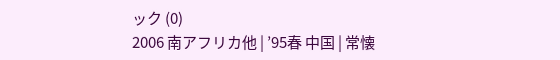ック (0)
2006 南アフリカ他 | ’95春 中国 | 常懐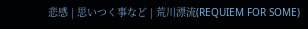悲感 | 思いつく事など | 荒川漂流(REQUIEM FOR SOME)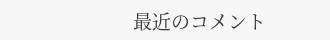最近のコメント